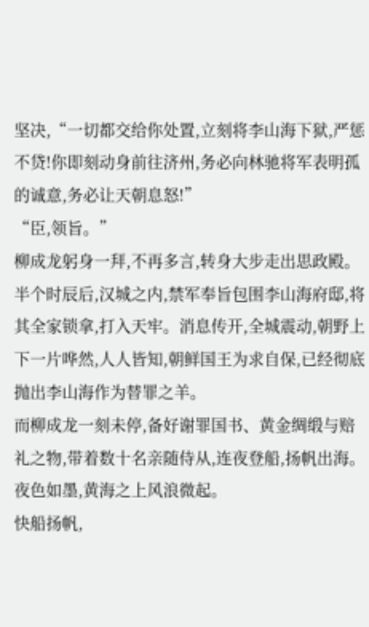坚决,“一切都交给你处置,立刻将李山海下狱,严惩不贷!你即刻动身前往济州,务必向林驰将军表明孤的诚意,务必让天朝息怒!”
“臣,领旨。”
柳成龙躬身一拜,不再多言,转身大步走出思政殿。
半个时辰后,汉城之内,禁军奉旨包围李山海府邸,将其全家锁拿,打入天牢。消息传开,全城震动,朝野上下一片哗然,人人皆知,朝鲜国王为求自保,已经彻底抛出李山海作为替罪之羊。
而柳成龙一刻未停,备好谢罪国书、黄金绸缎与赔礼之物,带着数十名亲随侍从,连夜登船,扬帆出海。
夜色如墨,黄海之上风浪微起。
快船扬帆,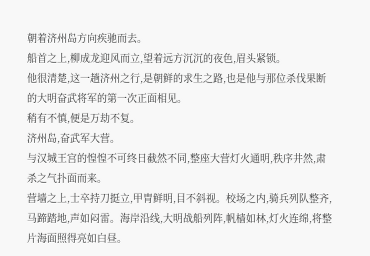朝着济州岛方向疾驰而去。
船首之上,柳成龙迎风而立,望着远方沉沉的夜色,眉头紧锁。
他很清楚,这一趟济州之行,是朝鲜的求生之路,也是他与那位杀伐果断的大明奋武将军的第一次正面相见。
稍有不慎,便是万劫不复。
济州岛,奋武军大营。
与汉城王宫的惶惶不可终日截然不同,整座大营灯火通明,秩序井然,肃杀之气扑面而来。
营墙之上,士卒持刀挺立,甲胄鲜明,目不斜视。校场之内,骑兵列队整齐,马蹄踏地,声如闷雷。海岸沿线,大明战船列阵,帆樯如林,灯火连绵,将整片海面照得亮如白昼。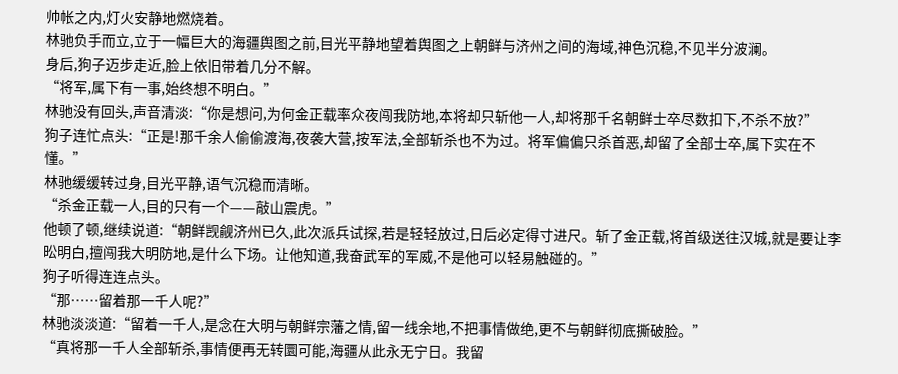帅帐之内,灯火安静地燃烧着。
林驰负手而立,立于一幅巨大的海疆舆图之前,目光平静地望着舆图之上朝鲜与济州之间的海域,神色沉稳,不见半分波澜。
身后,狗子迈步走近,脸上依旧带着几分不解。
“将军,属下有一事,始终想不明白。”
林驰没有回头,声音清淡:“你是想问,为何金正载率众夜闯我防地,本将却只斩他一人,却将那千名朝鲜士卒尽数扣下,不杀不放?”
狗子连忙点头:“正是!那千余人偷偷渡海,夜袭大营,按军法,全部斩杀也不为过。将军偏偏只杀首恶,却留了全部士卒,属下实在不懂。”
林驰缓缓转过身,目光平静,语气沉稳而清晰。
“杀金正载一人,目的只有一个——敲山震虎。”
他顿了顿,继续说道:“朝鲜觊觎济州已久,此次派兵试探,若是轻轻放过,日后必定得寸进尺。斩了金正载,将首级送往汉城,就是要让李昖明白,擅闯我大明防地,是什么下场。让他知道,我奋武军的军威,不是他可以轻易触碰的。”
狗子听得连连点头。
“那……留着那一千人呢?”
林驰淡淡道:“留着一千人,是念在大明与朝鲜宗藩之情,留一线余地,不把事情做绝,更不与朝鲜彻底撕破脸。”
“真将那一千人全部斩杀,事情便再无转圜可能,海疆从此永无宁日。我留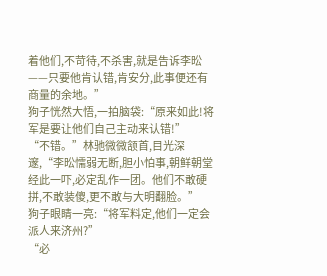着他们,不苛待,不杀害,就是告诉李昖——只要他肯认错,肯安分,此事便还有商量的余地。”
狗子恍然大悟,一拍脑袋:“原来如此!将军是要让他们自己主动来认错!”
“不错。”林驰微微颔首,目光深邃,“李昖懦弱无断,胆小怕事,朝鲜朝堂经此一吓,必定乱作一团。他们不敢硬拼,不敢装傻,更不敢与大明翻脸。”
狗子眼睛一亮:“将军料定,他们一定会派人来济州?”
“必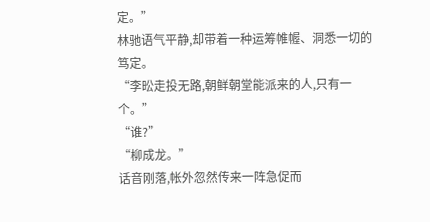定。”
林驰语气平静,却带着一种运筹帷幄、洞悉一切的笃定。
“李昖走投无路,朝鲜朝堂能派来的人,只有一个。”
“谁?”
“柳成龙。”
话音刚落,帐外忽然传来一阵急促而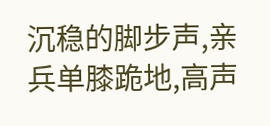沉稳的脚步声,亲兵单膝跪地,高声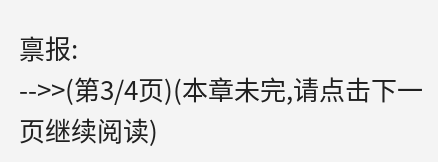禀报:
-->>(第3/4页)(本章未完,请点击下一页继续阅读)